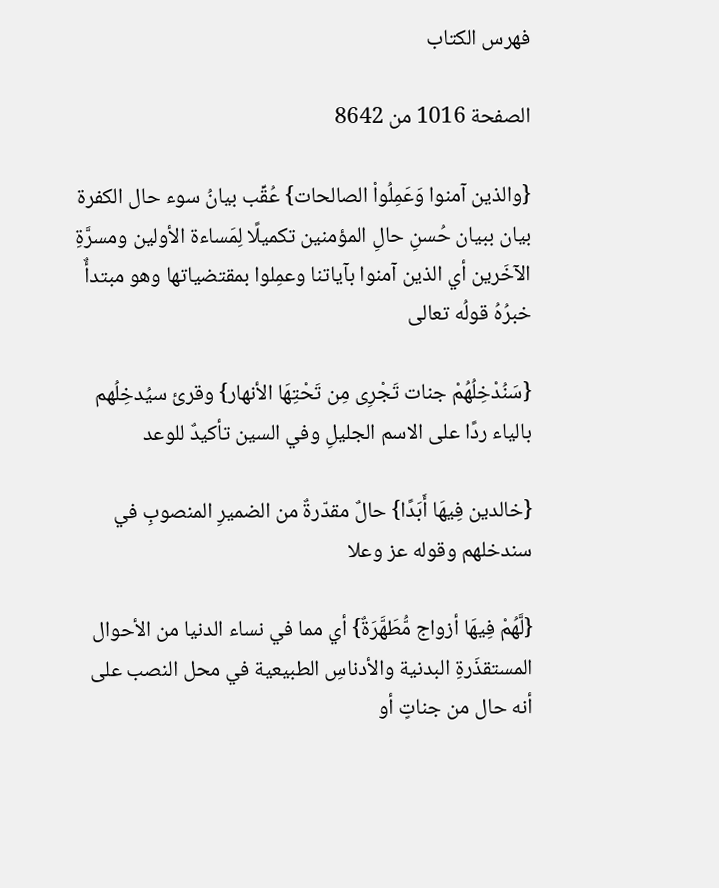فهرس الكتاب

الصفحة 1016 من 8642

{والذين آمنوا وَعَمِلُواْ الصالحات} عُقِّب بيانُ سوء حال الكفرة بيان ببيان حُسنِ حالِ المؤمنين تكميلًا لِمَساءة الأولين ومسرَّةِ الآخَرين أي الذين آمنوا بآياتنا وعمِلوا بمقتضياتها وهو مبتدأٌ خبرُهُ قولُه تعالى

{سَنُدْخِلُهُمْ جنات تَجْرِى مِن تَحْتِهَا الأنهار} وقرئ سيُدخِلُهم بالياء ردًا على الاسم الجليلِ وفي السين تأكيدٌ للوعد

{خالدين فِيهَا أَبَدًا} حالٌ مقدّرةٌ من الضميرِ المنصوبِ في سندخلهم وقوله عز وعلا

{لَّهُمْ فِيهَا أزواج مُّطَهَّرَةٌ} أي مما في نساء الدنيا من الأحوال المستقذَرةِ البدنية والأدناسِ الطبيعية في محل النصب على أنه حال من جناتٍ أو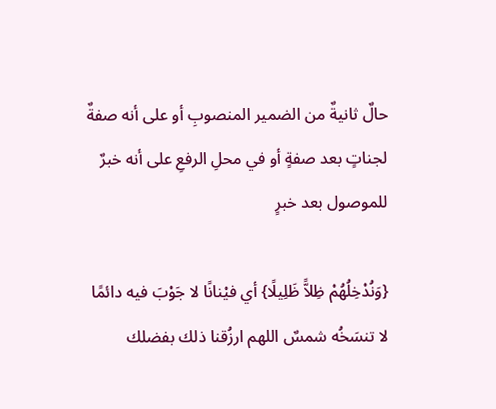حالٌ ثانيةٌ من الضمير المنصوبِ أو على أنه صفةٌ لجناتٍ بعد صفةٍ أو في محلِ الرفعِ على أنه خبرٌ للموصول بعد خبرٍ

{وَنُدْخِلُهُمْ ظِلاًّ ظَلِيلًا} أي فيْنانًا لا جَوْبَ فيه دائمًا لا تنسَخُه شمسٌ اللهم ارزُقنا ذلك بفضلك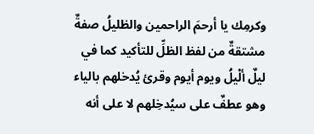وكرمِك يا أرحمَ الراحمين والظليلُ صفةٌ مشتقةٌ من لفظ الظلِّ للتأكيد كما في ليلٌ ألْيلُ ويوم أيوم وقرئ يُدخلهم بالياء وهو عطفٌ على سيُدخِلهم لا على أنه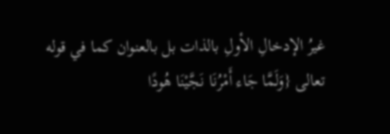غيرُ الإدخالِ الأولِ بالذات بل بالعنوان كما في قوله تعالى {وَلَمَّا جَاء أَمْرُنَا نَجَّيْنَا هُودًا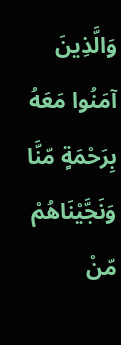وَالَّذِينَ آمَنُوا مَعَهُ بِرَحْمَةٍ مّنَّا وَنَجَّيْنَاهُمْ مّنْ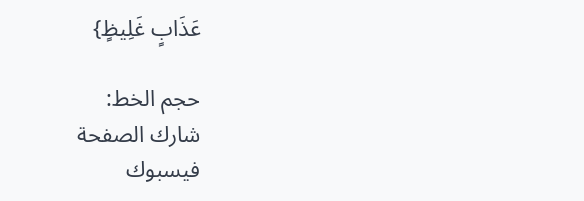عَذَابٍ غَلِيظٍ}

حجم الخط:
شارك الصفحة
فيسبوك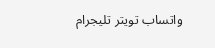واتساب تويتر تليجرام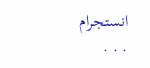انستجرام
. . .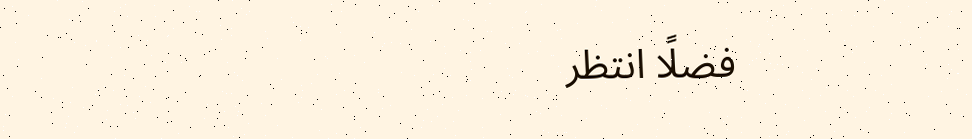فضلًا انتظر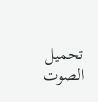تحميل الصوت